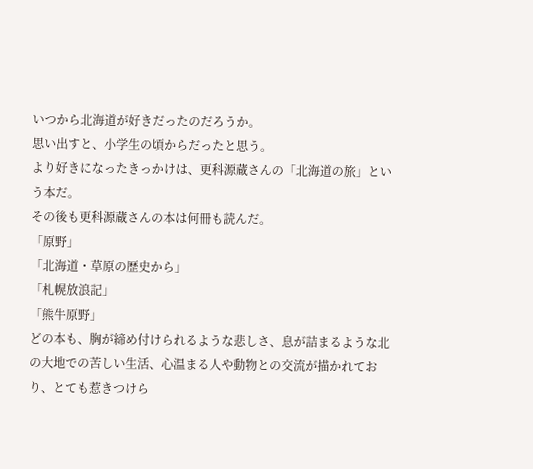いつから北海道が好きだったのだろうか。
思い出すと、小学生の頃からだったと思う。
より好きになったきっかけは、更科源蔵さんの「北海道の旅」という本だ。
その後も更科源蔵さんの本は何冊も読んだ。
「原野」
「北海道・草原の歴史から」
「札幌放浪記」
「熊牛原野」
どの本も、胸が締め付けられるような悲しさ、息が詰まるような北の大地での苦しい生活、心温まる人や動物との交流が描かれており、とても惹きつけら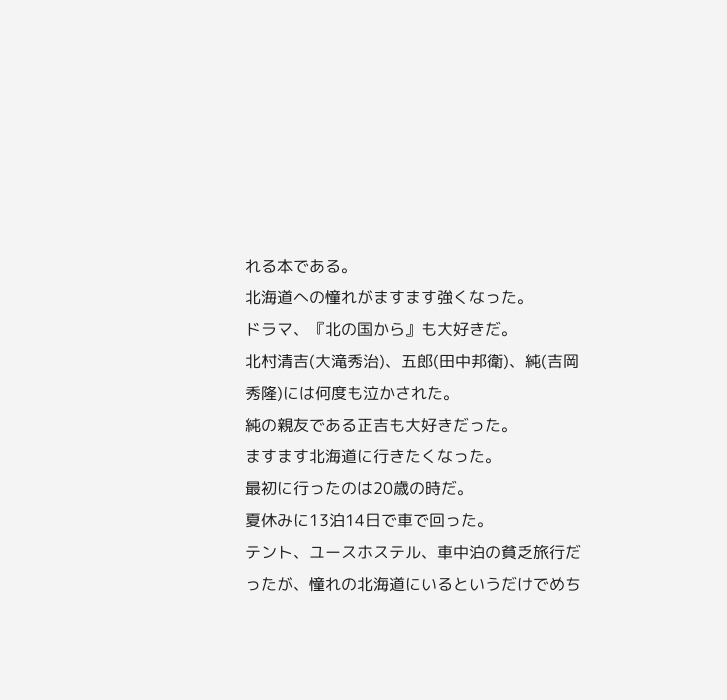れる本である。
北海道への憧れがますます強くなった。
ドラマ、『北の国から』も大好きだ。
北村清吉(大滝秀治)、五郎(田中邦衛)、純(吉岡秀隆)には何度も泣かされた。
純の親友である正吉も大好きだった。
ますます北海道に行きたくなった。
最初に行ったのは20歳の時だ。
夏休みに13泊14日で車で回った。
テント、ユースホステル、車中泊の貧乏旅行だったが、憧れの北海道にいるというだけでめち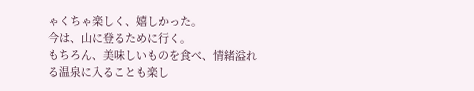ゃくちゃ楽しく、嬉しかった。
今は、山に登るために行く。
もちろん、美味しいものを食べ、情緒溢れる温泉に入ることも楽し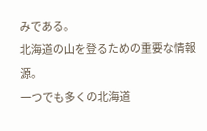みである。
北海道の山を登るための重要な情報源。
一つでも多くの北海道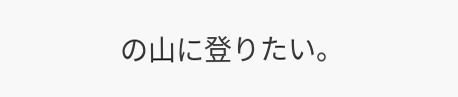の山に登りたい。